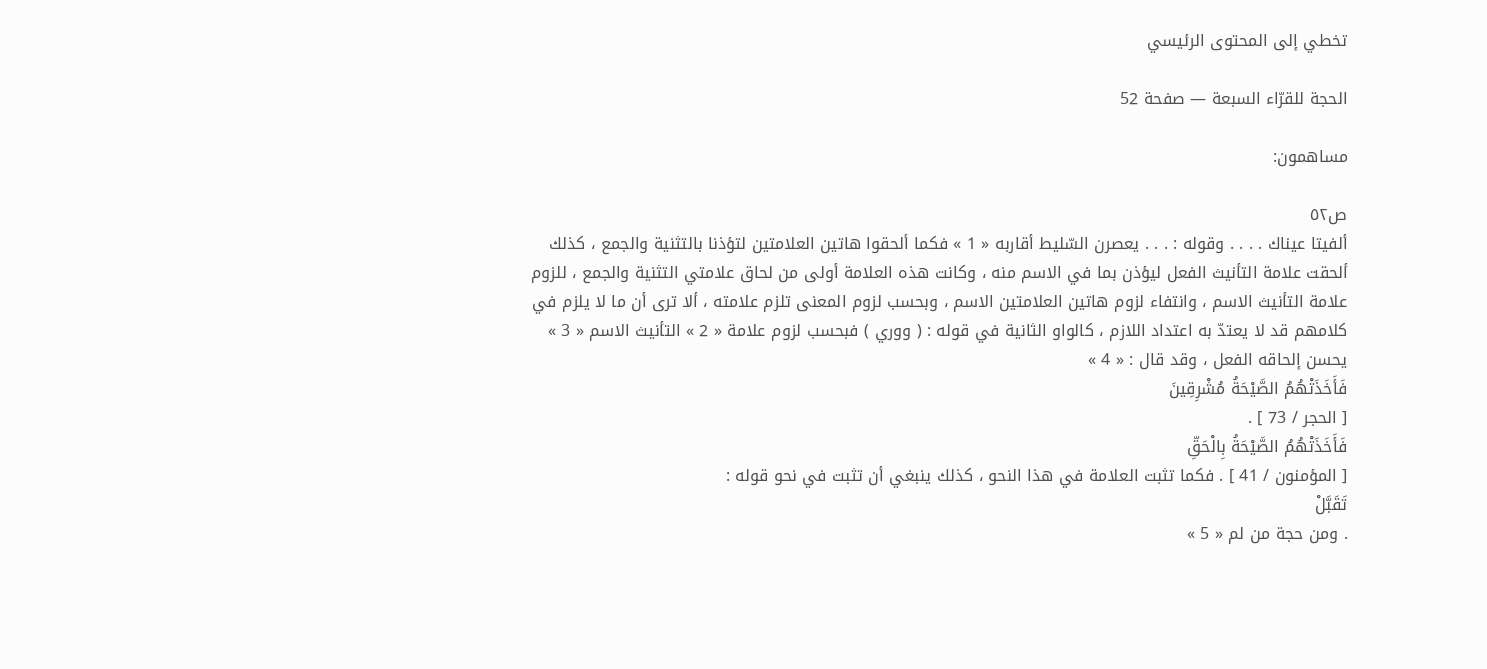تخطي إلى المحتوى الرئيسي

الحجة للقرّاء السبعة — صفحة 52

مساهمون:

ص٥٢
ألفيتا عيناك . . . . وقوله : . . . يعصرن السّليط أقاربه « 1 » فكما ألحقوا هاتين العلامتين لتؤذنا بالتثنية والجمع ، كذلك ألحقت علامة التأنيث الفعل ليؤذن بما في الاسم منه ، وكانت هذه العلامة أولى من لحاق علامتي التثنية والجمع ، للزوم علامة التأنيث الاسم ، وانتفاء لزوم هاتين العلامتين الاسم ، وبحسب لزوم المعنى تلزم علامته ، ألا ترى أن ما لا يلزم في كلامهم قد لا يعتدّ به اعتداد اللازم ، كالواو الثانية في قوله : ( ووري ) فبحسب لزوم علامة « 2 » التأنيث الاسم « 3 » يحسن إلحاقه الفعل ، وقد قال : « 4 »
فَأَخَذَتْهُمُ الصَّيْحَةُ مُشْرِقِينَ
[ الحجر / 73 ] .
فَأَخَذَتْهُمُ الصَّيْحَةُ بِالْحَقِّ
[ المؤمنون / 41 ] . فكما تثبت العلامة في هذا النحو ، كذلك ينبغي أن تثبت في نحو قوله :
تَقَبَّلْ
. ومن حجة من لم « 5 »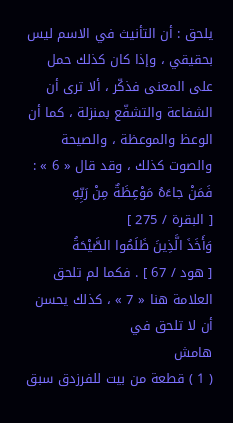يلحق : أن التأنيث في الاسم ليس بحقيقي ، وإذا كان كذلك حمل على المعنى فذكّر ، ألا ترى أن الشفاعة والتشفّع بمنزلة ، كما أن الوعظ والموعظة ، والصيحة والصوت كذلك ، وقد قال « 6 » :
فَمَنْ جاءَهُ مَوْعِظَةٌ مِنْ رَبِّهِ
[ البقرة / 275 ]
وَأَخَذَ الَّذِينَ ظَلَمُوا الصَّيْحَةُ
[ هود / 67 ] . فكما لم تلحق العلامة هنا « 7 » ، كذلك يحسن أن لا تلحق في
هامش
( 1 ) قطعة من بيت للفرزدق سبق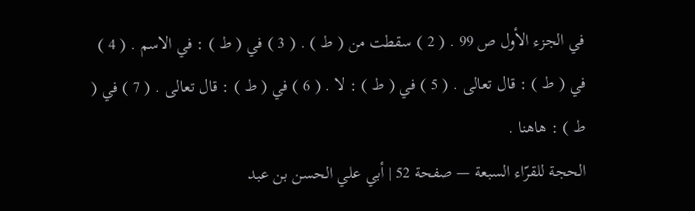في الجزء الأول ص 99 . ( 2 ) سقطت من ( ط ) . ( 3 ) في ( ط ) : في الاسم . ( 4 ) في ( ط ) : قال تعالى . ( 5 ) في ( ط ) : لا . ( 6 ) في ( ط ) : قال تعالى . ( 7 ) في ( ط ) : هاهنا .
الحجة للقرّاء السبعة — صفحة 52 | أبي علي الحسن بن عبد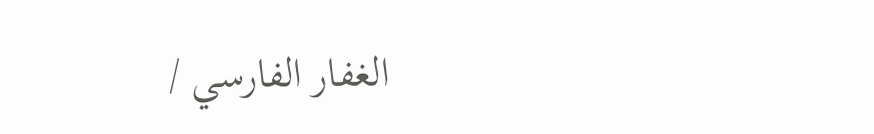الغفار الفارسي /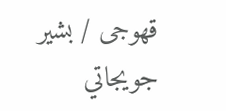قهوجى / بشير جويجاتي